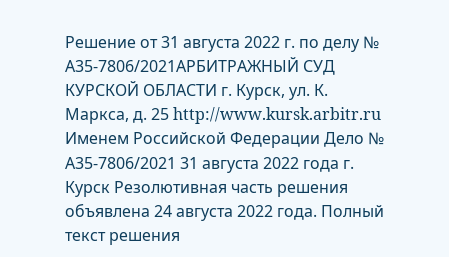Решение от 31 августа 2022 г. по делу № А35-7806/2021АРБИТРАЖНЫЙ СУД КУРСКОЙ ОБЛАСТИ г. Курск, ул. К. Маркса, д. 25 http://www.kursk.arbitr.ru Именем Российской Федерации Дело № А35-7806/2021 31 августа 2022 года г. Курск Резолютивная часть решения объявлена 24 августа 2022 года. Полный текст решения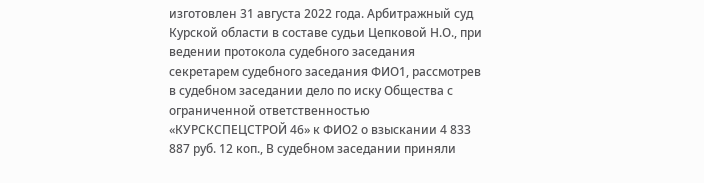изготовлен 31 августа 2022 года. Арбитражный суд Курской области в составе судьи Цепковой Н.О., при ведении протокола судебного заседания секретарем судебного заседания ФИО1, рассмотрев в судебном заседании дело по иску Общества с ограниченной ответственностью «КУРСКСПЕЦСТРОЙ 46» к ФИО2 о взыскании 4 833 887 руб. 12 коп., В судебном заседании приняли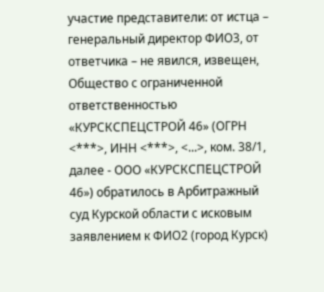участие представители: от истца – генеральный директор ФИО3, от ответчика – не явился, извещен, Общество с ограниченной ответственностью «КУРСКСПЕЦСТРОЙ 46» (ОГРН <***>, ИНН <***>, <...>, ком. 38/1, далее - ООО «КУРСКСПЕЦСТРОЙ 46») обратилось в Арбитражный суд Курской области с исковым заявлением к ФИО2 (город Курск)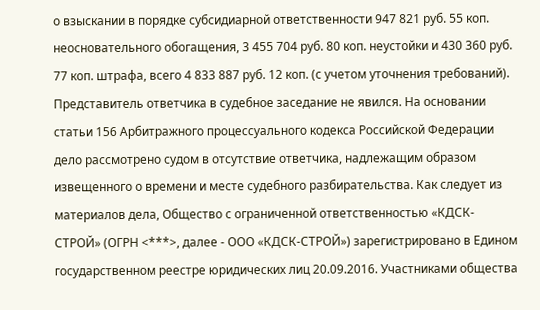о взыскании в порядке субсидиарной ответственности 947 821 руб. 55 коп. неосновательного обогащения, 3 455 704 руб. 80 коп. неустойки и 430 360 руб. 77 коп. штрафа, всего 4 833 887 руб. 12 коп. (с учетом уточнения требований). Представитель ответчика в судебное заседание не явился. На основании статьи 156 Арбитражного процессуального кодекса Российской Федерации дело рассмотрено судом в отсутствие ответчика, надлежащим образом извещенного о времени и месте судебного разбирательства. Как следует из материалов дела, Общество с ограниченной ответственностью «КДСК-СТРОЙ» (ОГРН <***>, далее - ООО «КДСК-СТРОЙ») зарегистрировано в Едином государственном реестре юридических лиц 20.09.2016. Участниками общества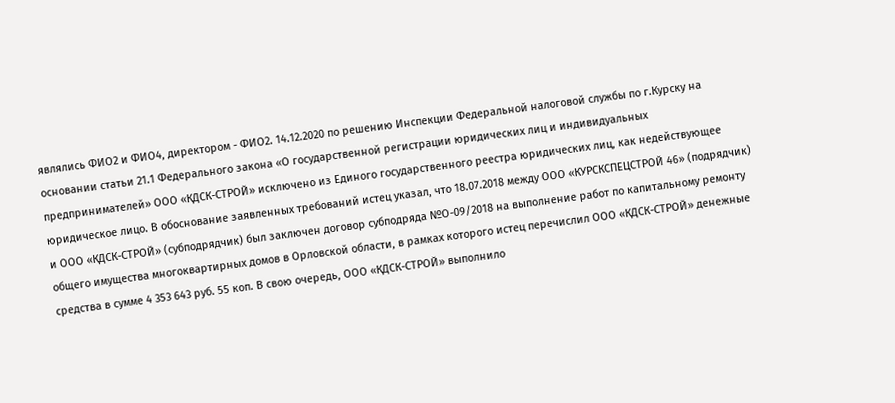являлись ФИО2 и ФИО4, директором - ФИО2. 14.12.2020 по решению Инспекции Федеральной налоговой службы по г.Курску на основании статьи 21.1 Федерального закона «О государственной регистрации юридических лиц и индивидуальных предпринимателей» ООО «КДСК-СТРОЙ» исключено из Единого государственного реестра юридических лиц, как недействующее юридическое лицо. В обоснование заявленных требований истец указал, что 18.07.2018 между ООО «КУРСКСПЕЦСТРОЙ 46» (подрядчик) и ООО «КДСК-СТРОЙ» (субподрядчик) был заключен договор субподряда №О-09/2018 на выполнение работ по капитальному ремонту общего имущества многоквартирных домов в Орловской области, в рамках которого истец перечислил ООО «КДСК-СТРОЙ» денежные средства в сумме 4 353 643 руб. 55 коп. В свою очередь, ООО «КДСК-СТРОЙ» выполнило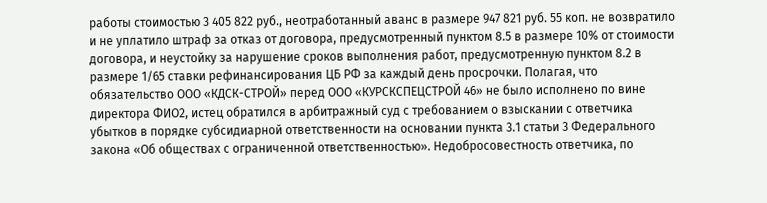работы стоимостью 3 405 822 руб., неотработанный аванс в размере 947 821 руб. 55 коп. не возвратило и не уплатило штраф за отказ от договора, предусмотренный пунктом 8.5 в размере 10% от стоимости договора, и неустойку за нарушение сроков выполнения работ, предусмотренную пунктом 8.2 в размере 1/65 ставки рефинансирования ЦБ РФ за каждый день просрочки. Полагая, что обязательство ООО «КДСК-СТРОЙ» перед ООО «КУРСКСПЕЦСТРОЙ 46» не было исполнено по вине директора ФИО2, истец обратился в арбитражный суд с требованием о взыскании с ответчика убытков в порядке субсидиарной ответственности на основании пункта 3.1 статьи 3 Федерального закона «Об обществах с ограниченной ответственностью». Недобросовестность ответчика, по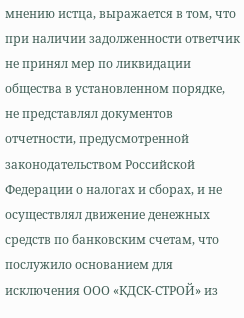мнению истца, выражается в том, что при наличии задолженности ответчик не принял мер по ликвидации общества в установленном порядке, не представлял документов отчетности, предусмотренной законодательством Российской Федерации о налогах и сборах, и не осуществлял движение денежных средств по банковским счетам, что послужило основанием для исключения ООО «КДСК-СТРОЙ» из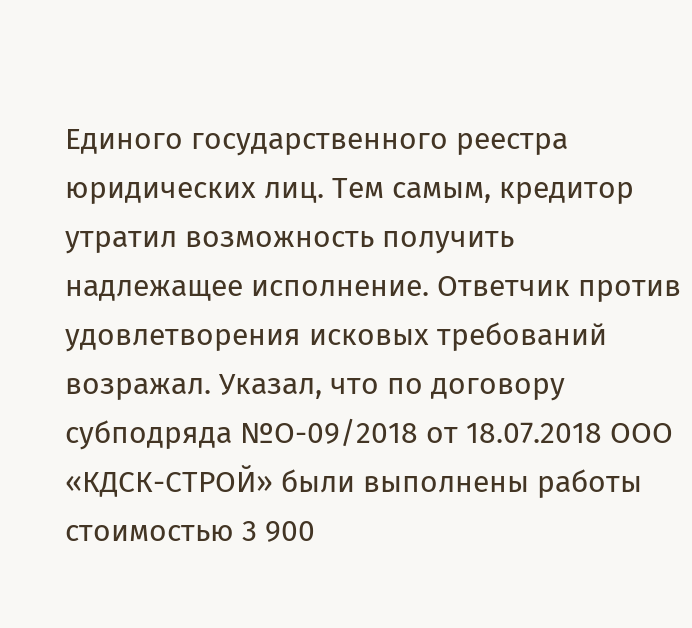Единого государственного реестра юридических лиц. Тем самым, кредитор утратил возможность получить надлежащее исполнение. Ответчик против удовлетворения исковых требований возражал. Указал, что по договору субподряда №О-09/2018 от 18.07.2018 ООО «КДСК-СТРОЙ» были выполнены работы стоимостью 3 900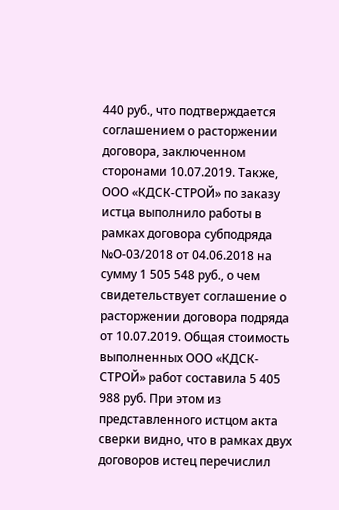440 руб., что подтверждается соглашением о расторжении договора, заключенном сторонами 10.07.2019. Также, ООО «КДСК-СТРОЙ» по заказу истца выполнило работы в рамках договора субподряда №О-03/2018 от 04.06.2018 на сумму 1 505 548 руб., о чем свидетельствует соглашение о расторжении договора подряда от 10.07.2019. Общая стоимость выполненных ООО «КДСК-СТРОЙ» работ составила 5 405 988 руб. При этом из представленного истцом акта сверки видно, что в рамках двух договоров истец перечислил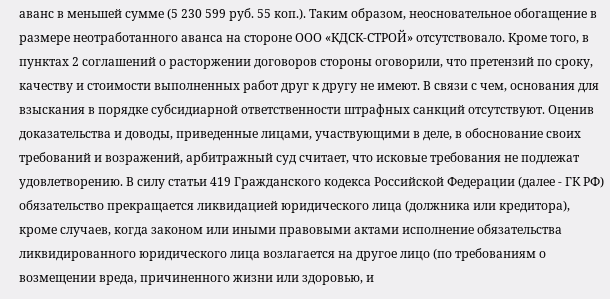аванс в меньшей сумме (5 230 599 руб. 55 коп.). Таким образом, неосновательное обогащение в размере неотработанного аванса на стороне ООО «КДСК-СТРОЙ» отсутствовало. Кроме того, в пунктах 2 соглашений о расторжении договоров стороны оговорили, что претензий по сроку, качеству и стоимости выполненных работ друг к другу не имеют. В связи с чем, основания для взыскания в порядке субсидиарной ответственности штрафных санкций отсутствуют. Оценив доказательства и доводы, приведенные лицами, участвующими в деле, в обоснование своих требований и возражений, арбитражный суд считает, что исковые требования не подлежат удовлетворению. В силу статьи 419 Гражданского кодекса Российской Федерации (далее - ГК РФ) обязательство прекращается ликвидацией юридического лица (должника или кредитора), кроме случаев, когда законом или иными правовыми актами исполнение обязательства ликвидированного юридического лица возлагается на другое лицо (по требованиям о возмещении вреда, причиненного жизни или здоровью, и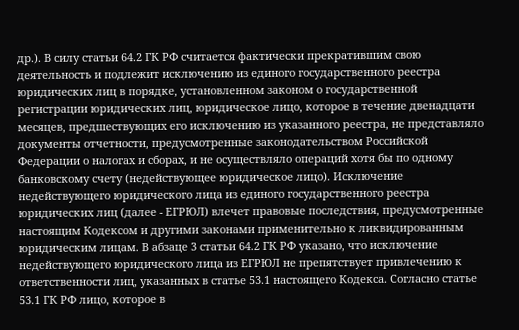др.). В силу статьи 64.2 ГК РФ считается фактически прекратившим свою деятельность и подлежит исключению из единого государственного реестра юридических лиц в порядке, установленном законом о государственной регистрации юридических лиц, юридическое лицо, которое в течение двенадцати месяцев, предшествующих его исключению из указанного реестра, не представляло документы отчетности, предусмотренные законодательством Российской Федерации о налогах и сборах, и не осуществляло операций хотя бы по одному банковскому счету (недействующее юридическое лицо). Исключение недействующего юридического лица из единого государственного реестра юридических лиц (далее - ЕГРЮЛ) влечет правовые последствия, предусмотренные настоящим Кодексом и другими законами применительно к ликвидированным юридическим лицам. В абзаце 3 статьи 64.2 ГК РФ указано, что исключение недействующего юридического лица из ЕГРЮЛ не препятствует привлечению к ответственности лиц, указанных в статье 53.1 настоящего Кодекса. Согласно статье 53.1 ГК РФ лицо, которое в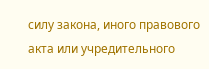силу закона, иного правового акта или учредительного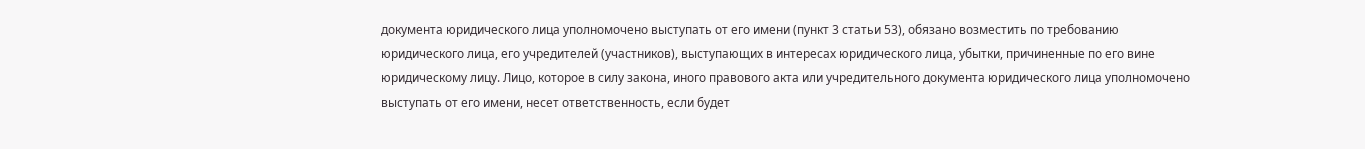документа юридического лица уполномочено выступать от его имени (пункт 3 статьи 53), обязано возместить по требованию юридического лица, его учредителей (участников), выступающих в интересах юридического лица, убытки, причиненные по его вине юридическому лицу. Лицо, которое в силу закона, иного правового акта или учредительного документа юридического лица уполномочено выступать от его имени, несет ответственность, если будет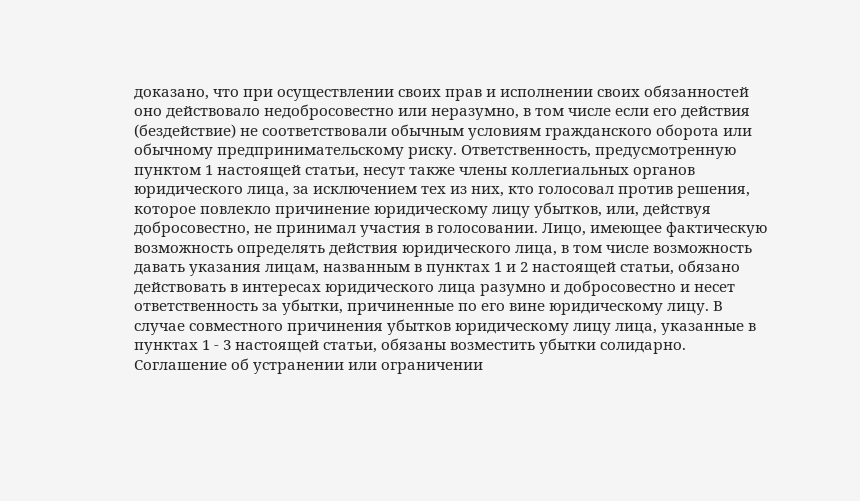доказано, что при осуществлении своих прав и исполнении своих обязанностей оно действовало недобросовестно или неразумно, в том числе если его действия (бездействие) не соответствовали обычным условиям гражданского оборота или обычному предпринимательскому риску. Ответственность, предусмотренную пунктом 1 настоящей статьи, несут также члены коллегиальных органов юридического лица, за исключением тех из них, кто голосовал против решения, которое повлекло причинение юридическому лицу убытков, или, действуя добросовестно, не принимал участия в голосовании. Лицо, имеющее фактическую возможность определять действия юридического лица, в том числе возможность давать указания лицам, названным в пунктах 1 и 2 настоящей статьи, обязано действовать в интересах юридического лица разумно и добросовестно и несет ответственность за убытки, причиненные по его вине юридическому лицу. В случае совместного причинения убытков юридическому лицу лица, указанные в пунктах 1 - 3 настоящей статьи, обязаны возместить убытки солидарно. Соглашение об устранении или ограничении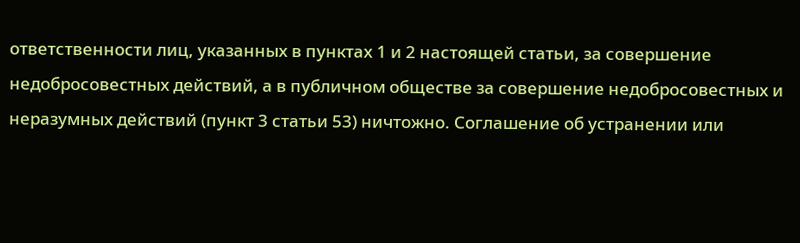ответственности лиц, указанных в пунктах 1 и 2 настоящей статьи, за совершение недобросовестных действий, а в публичном обществе за совершение недобросовестных и неразумных действий (пункт 3 статьи 53) ничтожно. Соглашение об устранении или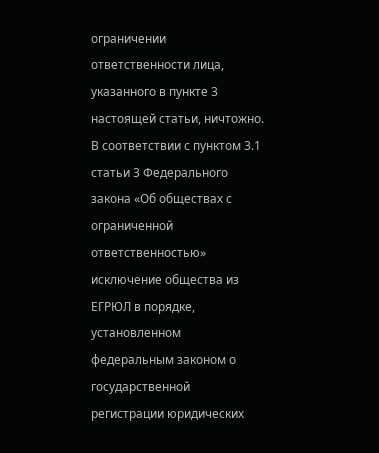ограничении ответственности лица, указанного в пункте 3 настоящей статьи, ничтожно. В соответствии с пунктом 3.1 статьи 3 Федерального закона «Об обществах с ограниченной ответственностью» исключение общества из ЕГРЮЛ в порядке, установленном федеральным законом о государственной регистрации юридических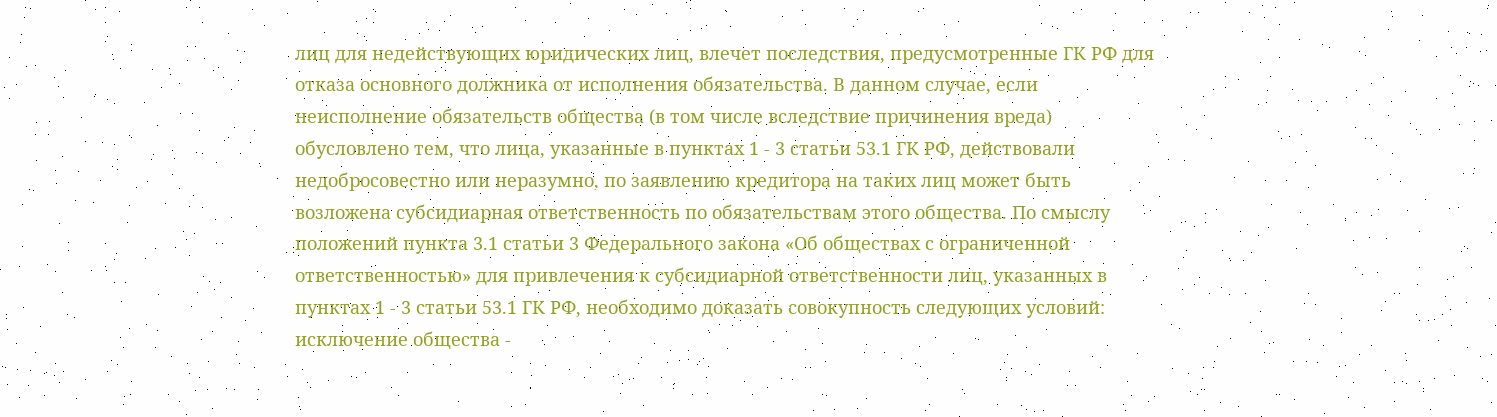лиц для недействующих юридических лиц, влечет последствия, предусмотренные ГК РФ для отказа основного должника от исполнения обязательства. В данном случае, если неисполнение обязательств общества (в том числе вследствие причинения вреда) обусловлено тем, что лица, указанные в пунктах 1 - 3 статьи 53.1 ГК РФ, действовали недобросовестно или неразумно, по заявлению кредитора на таких лиц может быть возложена субсидиарная ответственность по обязательствам этого общества. По смыслу положений пункта 3.1 статьи 3 Федерального закона «Об обществах с ограниченной ответственностью» для привлечения к субсидиарной ответственности лиц, указанных в пунктах 1 - 3 статьи 53.1 ГК РФ, необходимо доказать совокупность следующих условий: исключение общества -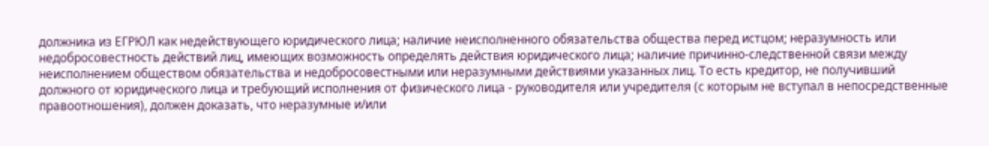должника из ЕГРЮЛ как недействующего юридического лица; наличие неисполненного обязательства общества перед истцом; неразумность или недобросовестность действий лиц, имеющих возможность определять действия юридического лица; наличие причинно-следственной связи между неисполнением обществом обязательства и недобросовестными или неразумными действиями указанных лиц. То есть кредитор, не получивший должного от юридического лица и требующий исполнения от физического лица - руководителя или учредителя (с которым не вступал в непосредственные правоотношения), должен доказать, что неразумные и/или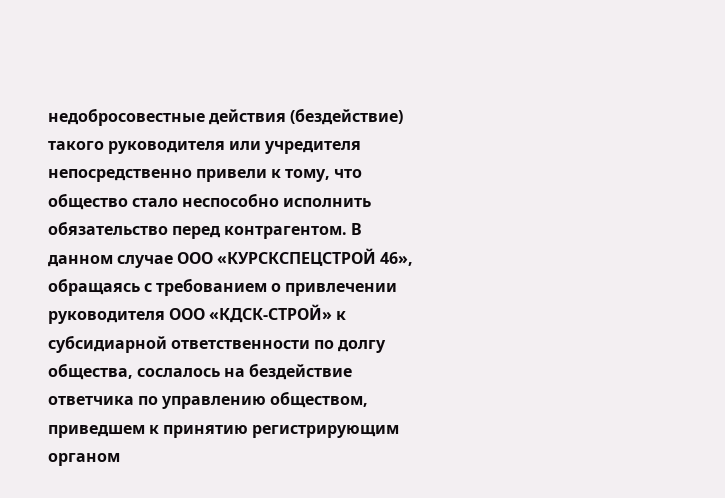недобросовестные действия (бездействие) такого руководителя или учредителя непосредственно привели к тому, что общество стало неспособно исполнить обязательство перед контрагентом. В данном случае ООО «КУРСКСПЕЦСТРОЙ 46», обращаясь с требованием о привлечении руководителя ООО «КДСК-СТРОЙ» к субсидиарной ответственности по долгу общества, сослалось на бездействие ответчика по управлению обществом, приведшем к принятию регистрирующим органом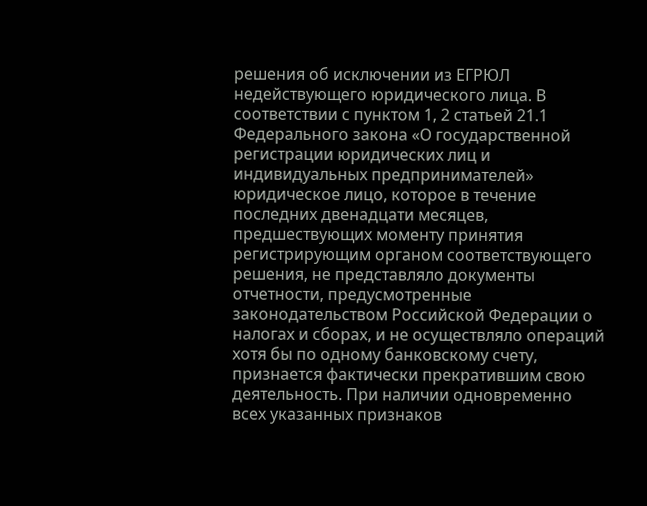решения об исключении из ЕГРЮЛ недействующего юридического лица. В соответствии с пунктом 1, 2 статьей 21.1 Федерального закона «О государственной регистрации юридических лиц и индивидуальных предпринимателей» юридическое лицо, которое в течение последних двенадцати месяцев, предшествующих моменту принятия регистрирующим органом соответствующего решения, не представляло документы отчетности, предусмотренные законодательством Российской Федерации о налогах и сборах, и не осуществляло операций хотя бы по одному банковскому счету, признается фактически прекратившим свою деятельность. При наличии одновременно всех указанных признаков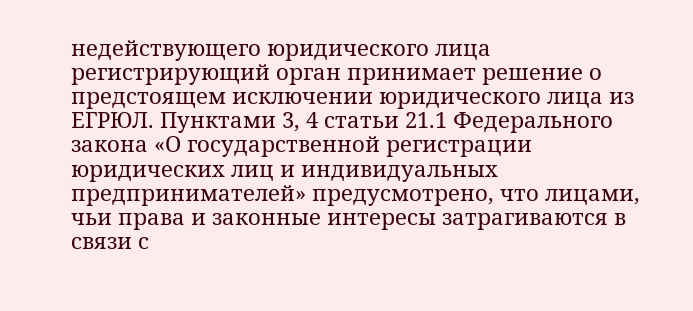недействующего юридического лица регистрирующий орган принимает решение о предстоящем исключении юридического лица из ЕГРЮЛ. Пунктами 3, 4 статьи 21.1 Федерального закона «О государственной регистрации юридических лиц и индивидуальных предпринимателей» предусмотрено, что лицами, чьи права и законные интересы затрагиваются в связи с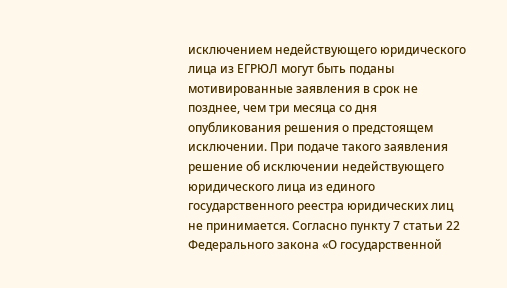исключением недействующего юридического лица из ЕГРЮЛ могут быть поданы мотивированные заявления в срок не позднее, чем три месяца со дня опубликования решения о предстоящем исключении. При подаче такого заявления решение об исключении недействующего юридического лица из единого государственного реестра юридических лиц не принимается. Согласно пункту 7 статьи 22 Федерального закона «О государственной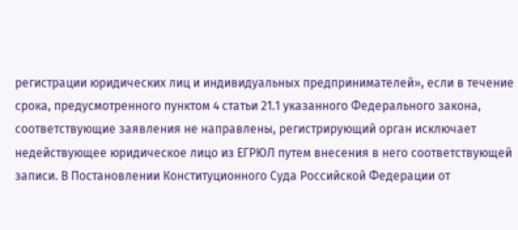регистрации юридических лиц и индивидуальных предпринимателей», если в течение срока, предусмотренного пунктом 4 статьи 21.1 указанного Федерального закона, соответствующие заявления не направлены, регистрирующий орган исключает недействующее юридическое лицо из ЕГРЮЛ путем внесения в него соответствующей записи. В Постановлении Конституционного Суда Российской Федерации от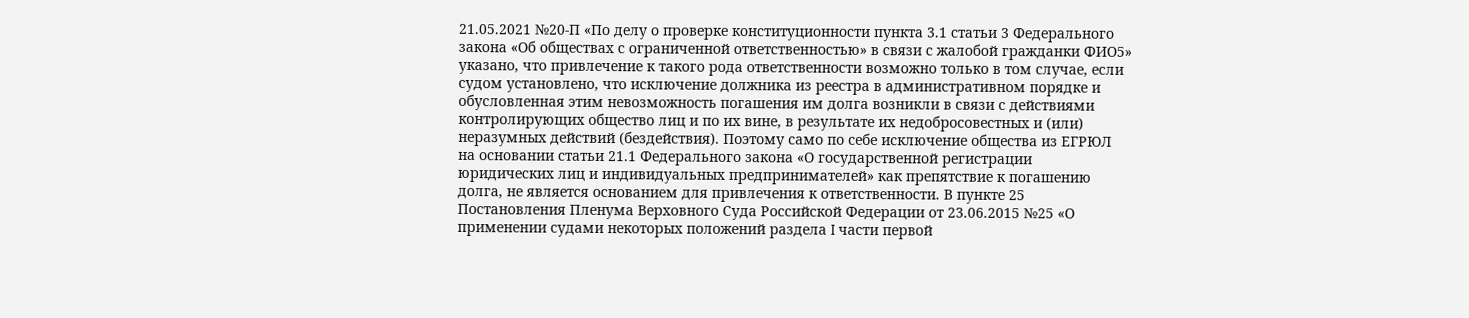21.05.2021 №20-П «По делу о проверке конституционности пункта 3.1 статьи 3 Федерального закона «Об обществах с ограниченной ответственностью» в связи с жалобой гражданки ФИО5» указано, что привлечение к такого рода ответственности возможно только в том случае, если судом установлено, что исключение должника из реестра в административном порядке и обусловленная этим невозможность погашения им долга возникли в связи с действиями контролирующих общество лиц и по их вине, в результате их недобросовестных и (или) неразумных действий (бездействия). Поэтому само по себе исключение общества из ЕГРЮЛ на основании статьи 21.1 Федерального закона «О государственной регистрации юридических лиц и индивидуальных предпринимателей» как препятствие к погашению долга, не является основанием для привлечения к ответственности. В пункте 25 Постановления Пленума Верховного Суда Российской Федерации от 23.06.2015 №25 «О применении судами некоторых положений раздела I части первой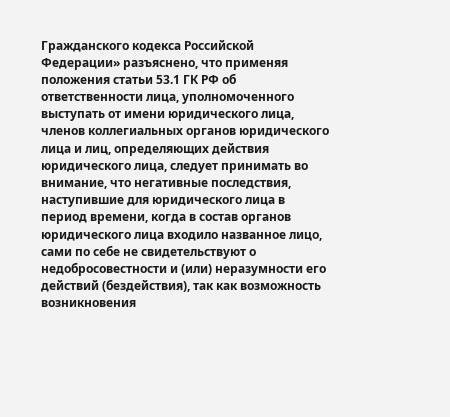Гражданского кодекса Российской Федерации» разъяснено, что применяя положения статьи 53.1 ГК РФ об ответственности лица, уполномоченного выступать от имени юридического лица, членов коллегиальных органов юридического лица и лиц, определяющих действия юридического лица, следует принимать во внимание, что негативные последствия, наступившие для юридического лица в период времени, когда в состав органов юридического лица входило названное лицо, сами по себе не свидетельствуют о недобросовестности и (или) неразумности его действий (бездействия), так как возможность возникновения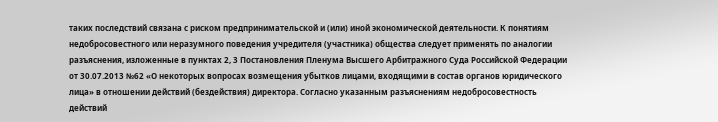таких последствий связана с риском предпринимательской и (или) иной экономической деятельности. К понятиям недобросовестного или неразумного поведения учредителя (участника) общества следует применять по аналогии разъяснения, изложенные в пунктах 2, 3 Постановления Пленума Высшего Арбитражного Суда Российской Федерации от 30.07.2013 №62 «О некоторых вопросах возмещения убытков лицами, входящими в состав органов юридического лица» в отношении действий (бездействия) директора. Согласно указанным разъяснениям недобросовестность действий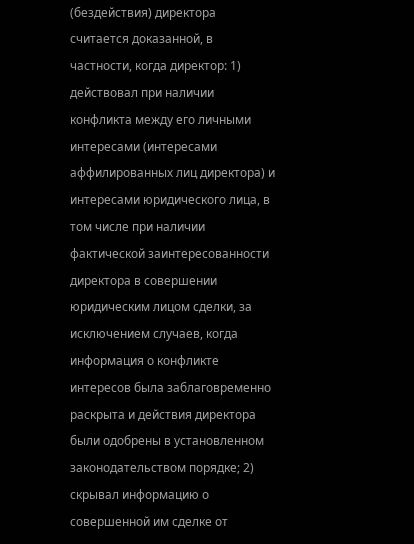(бездействия) директора считается доказанной, в частности, когда директор: 1) действовал при наличии конфликта между его личными интересами (интересами аффилированных лиц директора) и интересами юридического лица, в том числе при наличии фактической заинтересованности директора в совершении юридическим лицом сделки, за исключением случаев, когда информация о конфликте интересов была заблаговременно раскрыта и действия директора были одобрены в установленном законодательством порядке; 2) скрывал информацию о совершенной им сделке от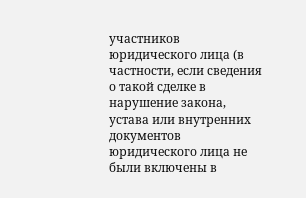участников юридического лица (в частности, если сведения о такой сделке в нарушение закона, устава или внутренних документов юридического лица не были включены в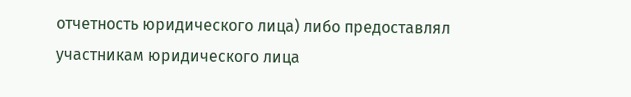отчетность юридического лица) либо предоставлял участникам юридического лица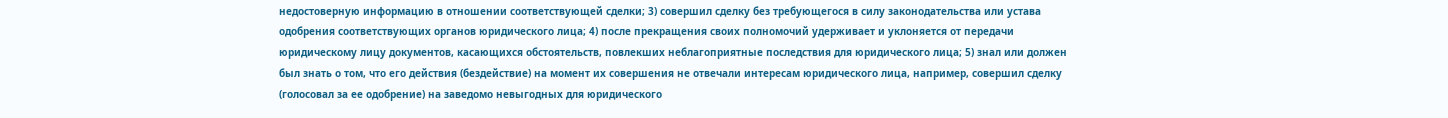недостоверную информацию в отношении соответствующей сделки; 3) совершил сделку без требующегося в силу законодательства или устава одобрения соответствующих органов юридического лица; 4) после прекращения своих полномочий удерживает и уклоняется от передачи юридическому лицу документов, касающихся обстоятельств, повлекших неблагоприятные последствия для юридического лица; 5) знал или должен был знать о том, что его действия (бездействие) на момент их совершения не отвечали интересам юридического лица, например, совершил сделку (голосовал за ее одобрение) на заведомо невыгодных для юридического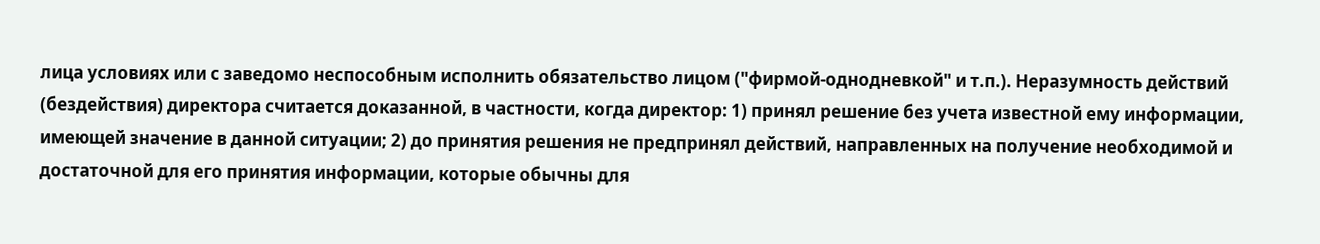лица условиях или с заведомо неспособным исполнить обязательство лицом ("фирмой-однодневкой" и т.п.). Неразумность действий (бездействия) директора считается доказанной, в частности, когда директор: 1) принял решение без учета известной ему информации, имеющей значение в данной ситуации; 2) до принятия решения не предпринял действий, направленных на получение необходимой и достаточной для его принятия информации, которые обычны для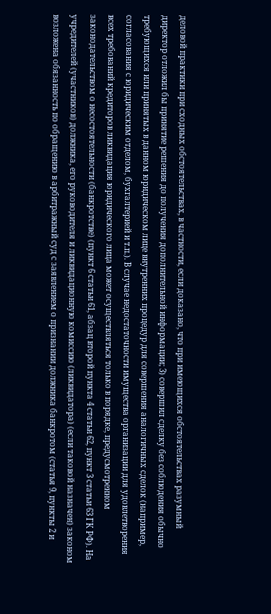деловой практики при сходных обстоятельствах, в частности, если доказано, что при имеющихся обстоятельствах разумный директор отложил бы принятие решения до получения дополнительной информации; 3) совершил сделку без соблюдения обычно требующихся или принятых в данном юридическом лице внутренних процедур для совершения аналогичных сделок (например, согласования с юридическим отделом, бухгалтерией и т.п.). В случае недостаточности имущества организации для удовлетворения всех требований кредиторов ликвидация юридического лица может осуществляться только в порядке, предусмотренном законодательством о несостоятельности (банкротстве) (пункт 6 статьи 61, абзац второй пункта 4 статьи 62, пункт 3 статьи 63 ГК РФ). На учредителей (участников) должника, его руководителя и ликвидационную комиссию (ликвидатора) (если таковой назначен) законом возложена обязанность по обращению в арбитражный суд с заявлением о признании должника банкротом (статья 9, пункты 2 и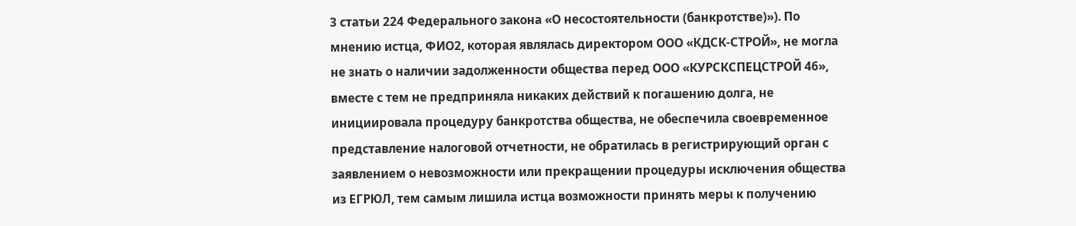3 статьи 224 Федерального закона «О несостоятельности (банкротстве)»). По мнению истца, ФИО2, которая являлась директором ООО «КДСК-СТРОЙ», не могла не знать о наличии задолженности общества перед ООО «КУРСКСПЕЦСТРОЙ 46», вместе с тем не предприняла никаких действий к погашению долга, не инициировала процедуру банкротства общества, не обеспечила своевременное представление налоговой отчетности, не обратилась в регистрирующий орган с заявлением о невозможности или прекращении процедуры исключения общества из ЕГРЮЛ, тем самым лишила истца возможности принять меры к получению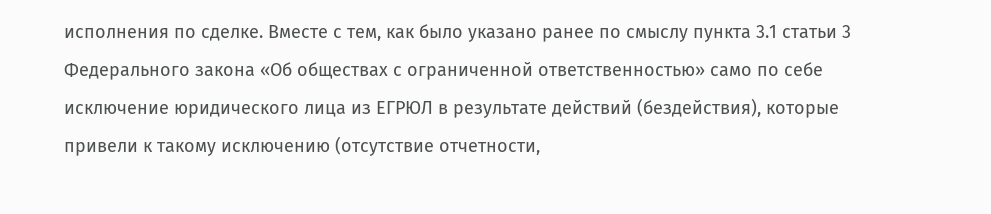исполнения по сделке. Вместе с тем, как было указано ранее по смыслу пункта 3.1 статьи 3 Федерального закона «Об обществах с ограниченной ответственностью» само по себе исключение юридического лица из ЕГРЮЛ в результате действий (бездействия), которые привели к такому исключению (отсутствие отчетности,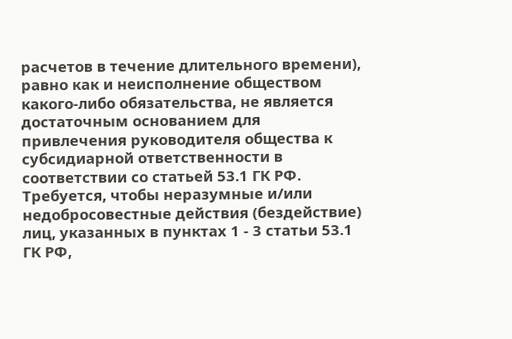расчетов в течение длительного времени), равно как и неисполнение обществом какого-либо обязательства, не является достаточным основанием для привлечения руководителя общества к субсидиарной ответственности в соответствии со статьей 53.1 ГК РФ. Требуется, чтобы неразумные и/или недобросовестные действия (бездействие) лиц, указанных в пунктах 1 - 3 статьи 53.1 ГК РФ,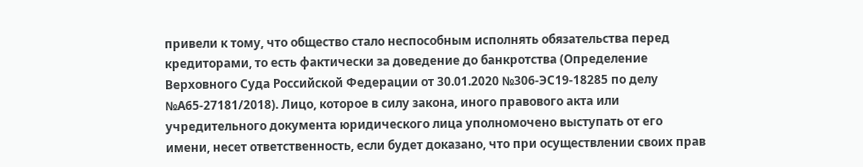привели к тому, что общество стало неспособным исполнять обязательства перед кредиторами, то есть фактически за доведение до банкротства (Определение Верховного Суда Российской Федерации от 30.01.2020 №306-ЭС19-18285 по делу №А65-27181/2018). Лицо, которое в силу закона, иного правового акта или учредительного документа юридического лица уполномочено выступать от его имени, несет ответственность, если будет доказано, что при осуществлении своих прав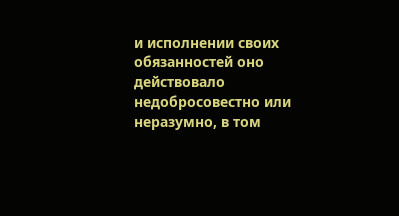и исполнении своих обязанностей оно действовало недобросовестно или неразумно, в том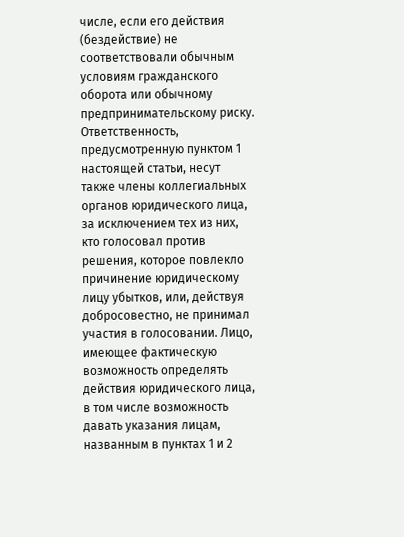числе, если его действия (бездействие) не соответствовали обычным условиям гражданского оборота или обычному предпринимательскому риску. Ответственность, предусмотренную пунктом 1 настоящей статьи, несут также члены коллегиальных органов юридического лица, за исключением тех из них, кто голосовал против решения, которое повлекло причинение юридическому лицу убытков, или, действуя добросовестно, не принимал участия в голосовании. Лицо, имеющее фактическую возможность определять действия юридического лица, в том числе возможность давать указания лицам, названным в пунктах 1 и 2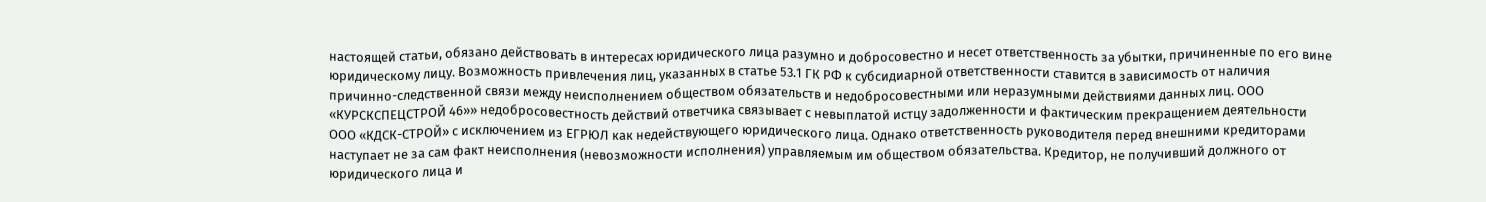настоящей статьи, обязано действовать в интересах юридического лица разумно и добросовестно и несет ответственность за убытки, причиненные по его вине юридическому лицу. Возможность привлечения лиц, указанных в статье 53.1 ГК РФ к субсидиарной ответственности ставится в зависимость от наличия причинно-следственной связи между неисполнением обществом обязательств и недобросовестными или неразумными действиями данных лиц. ООО «КУРСКСПЕЦСТРОЙ 46»» недобросовестность действий ответчика связывает с невыплатой истцу задолженности и фактическим прекращением деятельности ООО «КДСК-СТРОЙ» с исключением из ЕГРЮЛ как недействующего юридического лица. Однако ответственность руководителя перед внешними кредиторами наступает не за сам факт неисполнения (невозможности исполнения) управляемым им обществом обязательства. Кредитор, не получивший должного от юридического лица и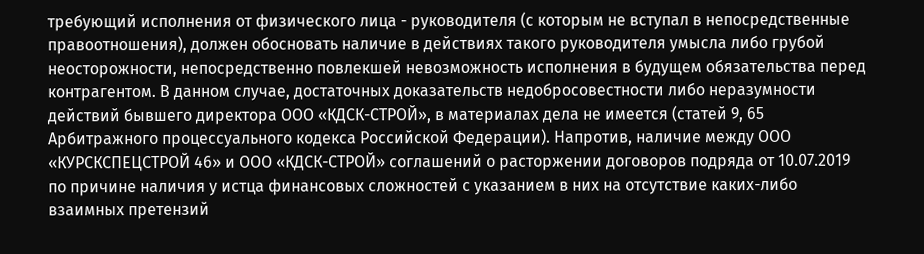требующий исполнения от физического лица - руководителя (с которым не вступал в непосредственные правоотношения), должен обосновать наличие в действиях такого руководителя умысла либо грубой неосторожности, непосредственно повлекшей невозможность исполнения в будущем обязательства перед контрагентом. В данном случае, достаточных доказательств недобросовестности либо неразумности действий бывшего директора ООО «КДСК-СТРОЙ», в материалах дела не имеется (статей 9, 65 Арбитражного процессуального кодекса Российской Федерации). Напротив, наличие между ООО «КУРСКСПЕЦСТРОЙ 46» и ООО «КДСК-СТРОЙ» соглашений о расторжении договоров подряда от 10.07.2019 по причине наличия у истца финансовых сложностей с указанием в них на отсутствие каких-либо взаимных претензий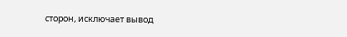сторон, исключает вывод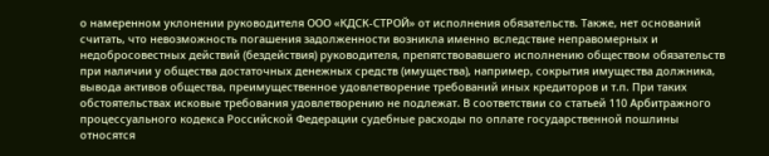о намеренном уклонении руководителя ООО «КДСК-СТРОЙ» от исполнения обязательств. Также, нет оснований считать, что невозможность погашения задолженности возникла именно вследствие неправомерных и недобросовестных действий (бездействия) руководителя, препятствовавшего исполнению обществом обязательств при наличии у общества достаточных денежных средств (имущества), например, сокрытия имущества должника, вывода активов общества, преимущественное удовлетворение требований иных кредиторов и т.п. При таких обстоятельствах исковые требования удовлетворению не подлежат. В соответствии со статьей 110 Арбитражного процессуального кодекса Российской Федерации судебные расходы по оплате государственной пошлины относятся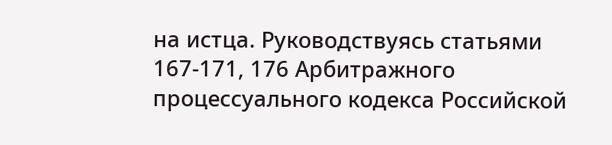на истца. Руководствуясь статьями 167-171, 176 Арбитражного процессуального кодекса Российской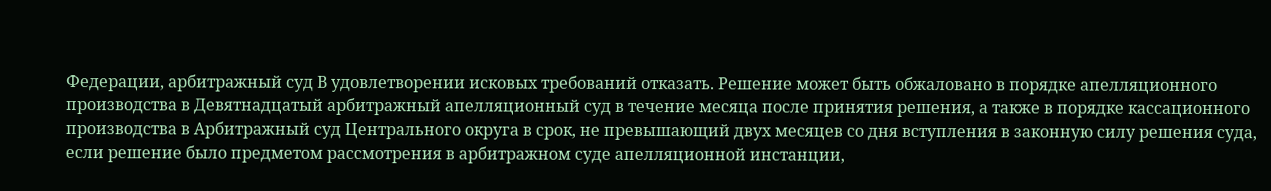Федерации, арбитражный суд В удовлетворении исковых требований отказать. Решение может быть обжаловано в порядке апелляционного производства в Девятнадцатый арбитражный апелляционный суд в течение месяца после принятия решения, а также в порядке кассационного производства в Арбитражный суд Центрального округа в срок, не превышающий двух месяцев со дня вступления в законную силу решения суда, если решение было предметом рассмотрения в арбитражном суде апелляционной инстанции,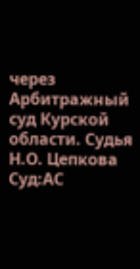через Арбитражный суд Курской области. Судья Н.О. Цепкова Суд:АС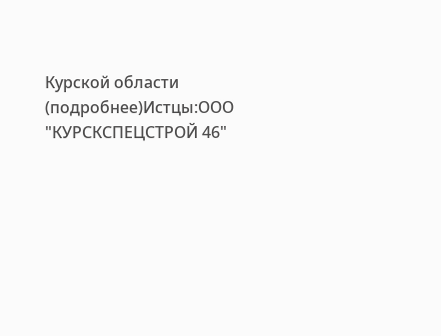Курской области (подробнее)Истцы:ООО "КУРСКСПЕЦСТРОЙ 46"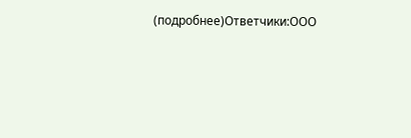(подробнее)Ответчики:ООО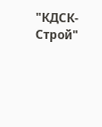"КДСК-Строй"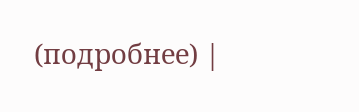(подробнее) |